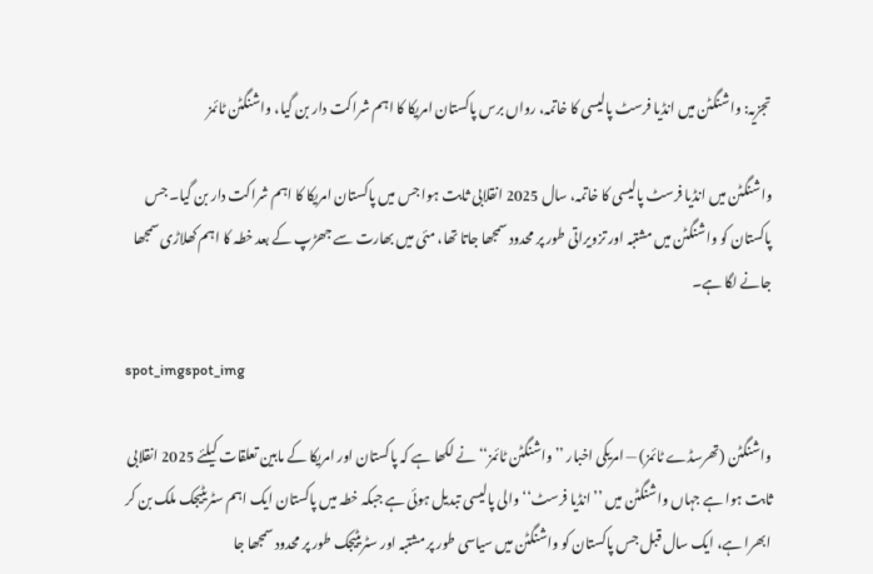تجزیہ: واشنگٹن میں انڈیا فرسٹ پالیسی کا خاتمہ، رواں برس پاکستان امریکا کا اہم شراکت دار بن گیا، واشنگٹن ٹائمز

واشنگٹن میں انڈیا فرسٹ پالیسی کا خاتمہ، سال 2025 انقلابی ثابت ہوا جس میں پاکستان امریکا کا اہم شراکت دار بن گیا۔ جس پاکستان کو واشنگٹن میں مشتبہ اور تزویراتی طور پر محدود سمجھا جاتا تھا، مئی میں بھارت سے جھڑپ کے بعد خطہ کا اہم کھلاڑی سمجھا جانے لگا ہے۔

spot_imgspot_img

واشنگٹن (تھرسڈے ٹائمز) — امریکی اخبار ’’واشنگٹن ٹائمز‘‘ نے لکھا ہے کہ پاکستان اور امریکا کے مابین تعلقات کیلئے 2025 انقلابی ثابت ہوا ہے جہاں واشنگٹن میں ’’انڈیا فرسٹ‘‘ والی پالیسی تبدیل ہوئی ہے جبکہ خطہ میں پاکستان ایک اہم سٹریٹیجک ملک بن کر ابھرا ہے، ایک سال قبل جس پاکستان کو واشنگٹن میں سیاسی طور پر مشتبہ اور سٹریٹیجک طور پر محدود سمجھا جا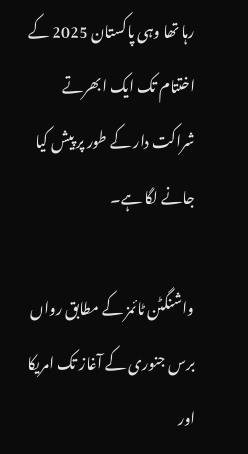رہا تھا وہی پاکستان 2025 کے اختتام تک ایک ابھرتے شراکت دار کے طور پر پیش کیا جانے لگا ہے۔

واشنگٹن ٹائمز کے مطابق رواں برس جنوری کے آغاز تک امریکا اور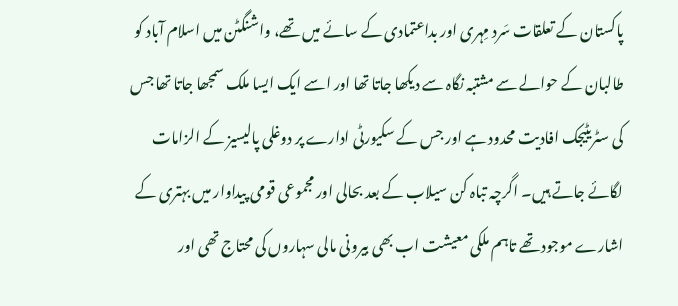پاکستان کے تعلقات سَرد مِہری اور بداعتمادی کے سائے میں تھے، واشنگٹن میں اسلام آباد کو طالبان کے حوالے سے مشتبہ نگاہ سے دیکھا جاتا تھا اور اسے ایک ایسا ملک سمجھا جاتا تھا جس کی سٹریٹیجک افادیت محدود ہے اور جس کے سکیورٹی ادارے پر دوغلی پالیسیز کے الزامات لگائے جاتے ہیں۔ اگرچہ تباہ کن سیلاب کے بعد بحالی اور مجموعی قومی پیداوار میں بہتری کے اشارے موجود تھے تاہم ملکی معیشت اب بھی بیرونی مالی سہاروں کی محتاج تھی اور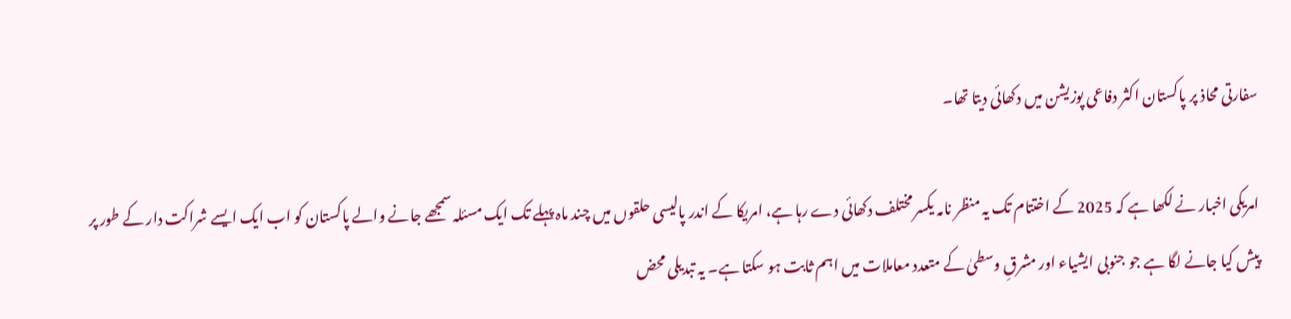سفارتی محاذ پر پاکستان اکثر دفاعی پوزیشن میں دکھائی دیتا تھا۔

امریکی اخبار نے لکھا ہے کہ 2025 کے اختتام تک یہ منظر نامہ یکسر مختلف دکھائی دے رہا ہے، امریکا کے اندر پالیسی حلقوں میں چند ماہ پہلے تک ایک مسئلہ سمجھے جانے والے پاکستان کو اب ایک ایسے شراکت دار کے طور پر پیش کیا جانے لگا ہے جو جنوبی ایشیاء اور مشرقِ وسطیٰ کے متعدد معاملات میں اہم ثابت ہو سکتا ہے۔ یہ تبدیلی محض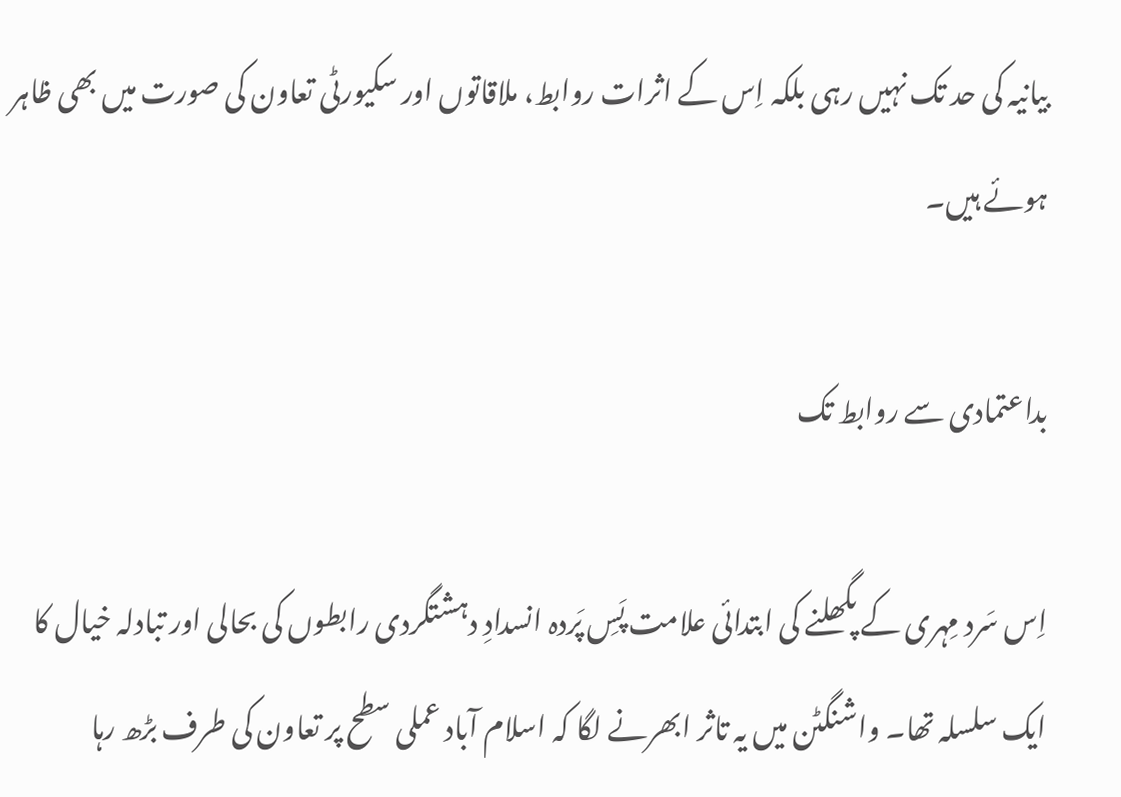بیانیہ کی حد تک نہیں رہی بلکہ اِس کے اثرات روابط، ملاقاتوں اور سکیورٹی تعاون کی صورت میں بھی ظاہر ہوئے ہیں۔

بداعتمادی سے روابط تک

اِس سَرد مِہری کے پگھلنے کی ابتدائی علامت پَسِ پَردہ انسدادِ دہشتگردی رابطوں کی بحالی اور تبادلہ خیال کا ایک سلسلہ تھا۔ واشنگٹن میں یہ تاثر ابھرنے لگا کہ اسلام آباد عملی سطح پر تعاون کی طرف بڑھ رہا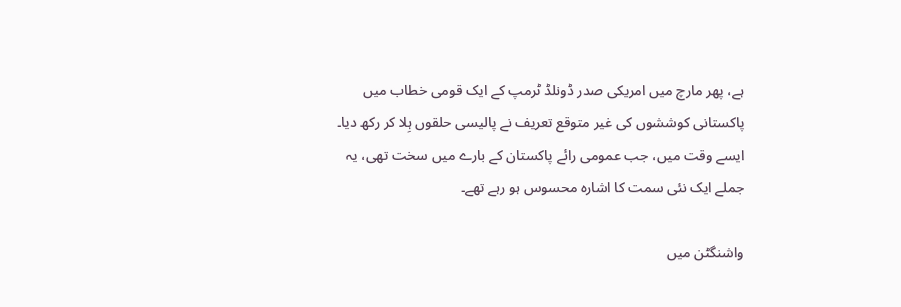ہے، پھر مارچ میں امریکی صدر ڈونلڈ ٹرمپ کے ایک قومی خطاب میں پاکستانی کوششوں کی غیر متوقع تعریف نے پالیسی حلقوں ہِلا کر رکھ دیا۔ ایسے وقت میں، جب عمومی رائے پاکستان کے بارے میں سخت تھی، یہ جملے ایک نئی سمت کا اشارہ محسوس ہو رہے تھے۔

واشنگٹن میں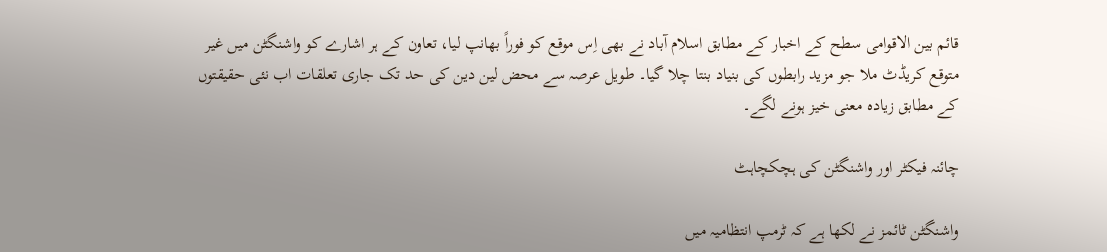قائم بین الاقوامی سطح کے اخبار کے مطابق اسلام آباد نے بھی اِس موقع کو فوراً بھانپ لیا، تعاون کے ہر اشارے کو واشنگٹن میں غیر متوقع کریڈٹ ملا جو مزید رابطوں کی بنیاد بنتا چلا گیا۔ طویل عرصہ سے محض لین دین کی حد تک جاری تعلقات اب نئی حقیقتوں کے مطابق زیادہ معنی خیز ہونے لگے۔

چائنہ فیکٹر اور واشنگٹن کی ہچکچاہٹ

واشنگٹن ٹائمز نے لکھا ہے کہ ٹرمپ انتظامیہ میں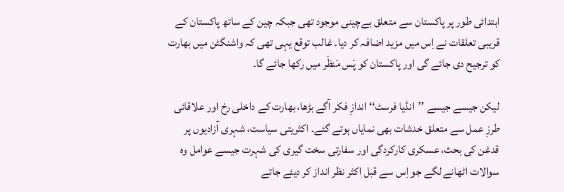ابتدائی طور پر پاکستان سے متعلق بےچینی موجود تھی جبکہ چین کے ساتھ پاکستان کے قریبی تعلقات نے اِس میں مزید اضافہ کر دیا۔ غالب توقع یہی تھی کہ واشنگٹن میں بھارت کو ترجیح دی جائے گی اور پاکستان کو پَس مَنظَر میں رکھا جائے گا۔

لیکن جیسے جیسے ’’انڈیا فرسٹ‘‘ اندازِ فکر آگے بڑھا، بھارت کے داخلی رخ اور علاقائی طرزِ عمل سے متعلق خدشات بھی نمایاں ہوتے گئے۔ اکثریتی سیاست، شہری آزادیوں پر قدغن کی بحث، عسکری کارکردگی اور سفارتی سخت گیری کی شہرت جیسے عوامل وہ سوالات اٹھانے لگے جو اِس سے قبل اکثر نظر انداز کر دیئے جاتے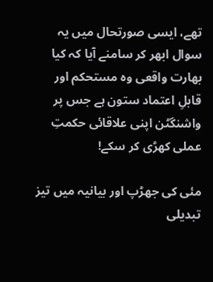تھے، ایسی صورتحال میں یہ سوال ابھر کر سامنے آیا کہ کیا بھارت واقعی وہ مستحکم اور قابلِ اعتماد ستون ہے جس پر واشنگٹن اپنی علاقائی حکمتِ عملی کھڑی کر سکے!

مئی کی جھڑپ اور بیانیہ میں تیز تبدیلی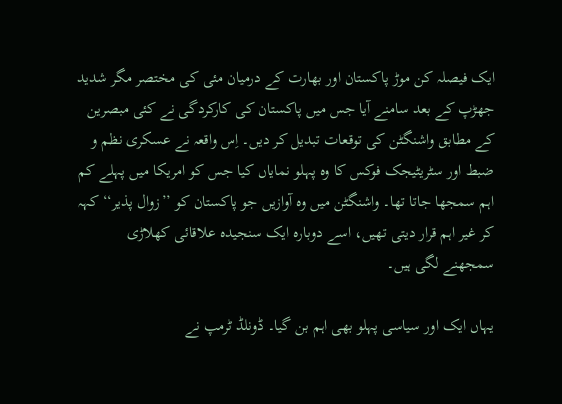ایک فیصلہ کن موڑ پاکستان اور بھارت کے درمیان مئی کی مختصر مگر شدید جھڑپ کے بعد سامنے آیا جس میں پاکستان کی کارکردگی نے کئی مبصرین کے مطابق واشنگٹن کی توقعات تبدیل کر دیں۔ اِس واقعہ نے عسکری نظم و ضبط اور سٹریٹیجک فوکس کا وہ پہلو نمایاں کیا جس کو امریکا میں پہلے کم اہم سمجھا جاتا تھا۔ واشنگٹن میں وہ آوازیں جو پاکستان کو ’’زوال پذیر‘‘ کہہ کر غیر اہم قرار دیتی تھیں، اسے دوبارہ ایک سنجیدہ علاقائی کھلاڑی سمجھنے لگی ہیں۔

یہاں ایک اور سیاسی پہلو بھی اہم بن گیا۔ ڈونلڈ ٹرمپ نے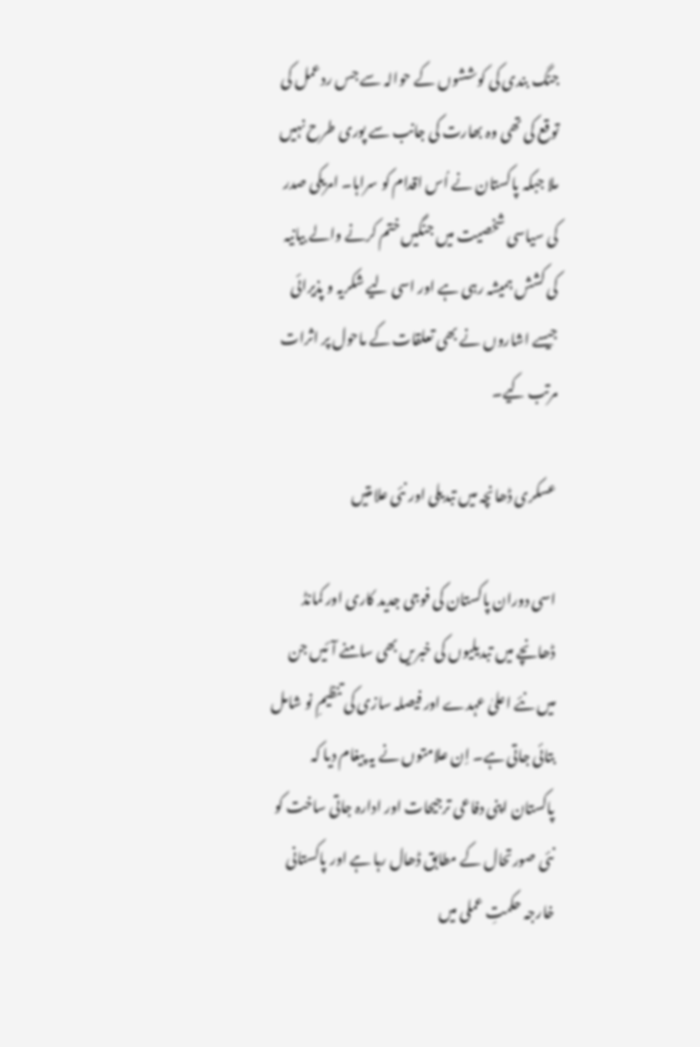جنگ بندی کی کوششوں کے حوالہ سے جس ردعمل کی توقع کی تھی وہ بھارت کی جانب سے پوری طرح نہیں ملا جبکہ پاکستان نے اُس اقدام کو سراہا۔ امریکی صدر کی سیاسی شخصیت میں جنگیں ختم کرنے والے بیانیہ کی کشش ہمیشہ رہی ہے اور اسی لیے شکریہ و پذیرائی جیسے اشاروں نے بھی تعلقات کے ماحول پر اثرات مرتب کیے۔

عسکری ڈھانچہ میں تبدیلی اور نئی علامتیں

اسی دوران پاکستان کی فوجی جدید کاری اور کمانڈ ڈھانچے میں تبدیلیوں کی خبریں بھی سامنے آئیں جن میں نئے اعلیٰ عہدے اور فیصلہ سازی کی تنظیمِ نو شامل بتائی جاتی ہے۔ اِن علامتوں نے یہ پیغام دیا کہ پاکستان اپنی دفاعی ترجیحات اور ادارہ جاتی ساخت کو نئی صورتحال کے مطابق ڈھال رہا ہے اور پاکستانی خارجہ حکمتِ عملی میں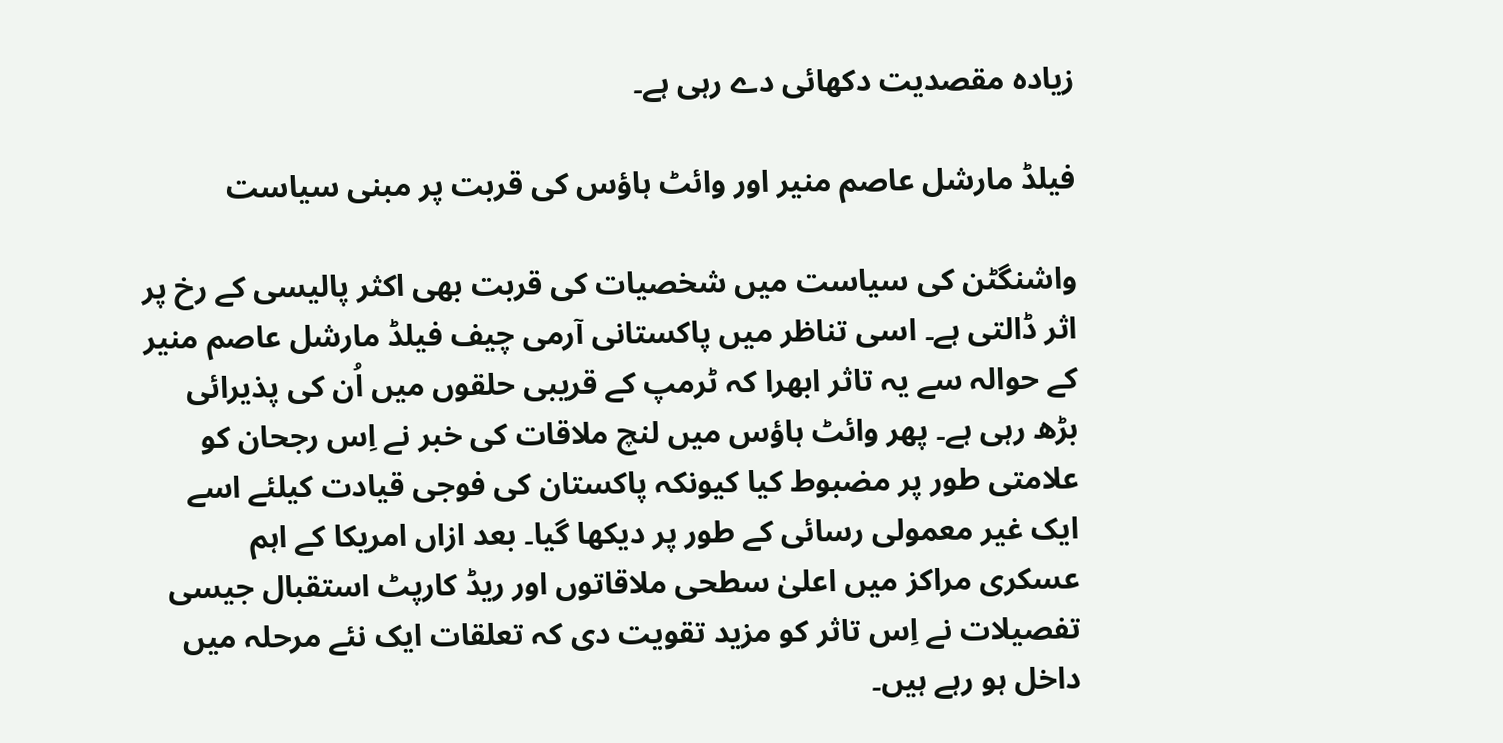زیادہ مقصدیت دکھائی دے رہی ہے۔

فیلڈ مارشل عاصم منیر اور وائٹ ہاؤس کی قربت پر مبنی سیاست

واشنگٹن کی سیاست میں شخصیات کی قربت بھی اکثر پالیسی کے رخ پر اثر ڈالتی ہے۔ اسی تناظر میں پاکستانی آرمی چیف فیلڈ مارشل عاصم منیر کے حوالہ سے یہ تاثر ابھرا کہ ٹرمپ کے قریبی حلقوں میں اُن کی پذیرائی بڑھ رہی ہے۔ پھر وائٹ ہاؤس میں لنچ ملاقات کی خبر نے اِس رجحان کو علامتی طور پر مضبوط کیا کیونکہ پاکستان کی فوجی قیادت کیلئے اسے ایک غیر معمولی رسائی کے طور پر دیکھا گیا۔ بعد ازاں امریکا کے اہم عسکری مراکز میں اعلیٰ سطحی ملاقاتوں اور ریڈ کارپٹ استقبال جیسی تفصیلات نے اِس تاثر کو مزید تقویت دی کہ تعلقات ایک نئے مرحلہ میں داخل ہو رہے ہیں۔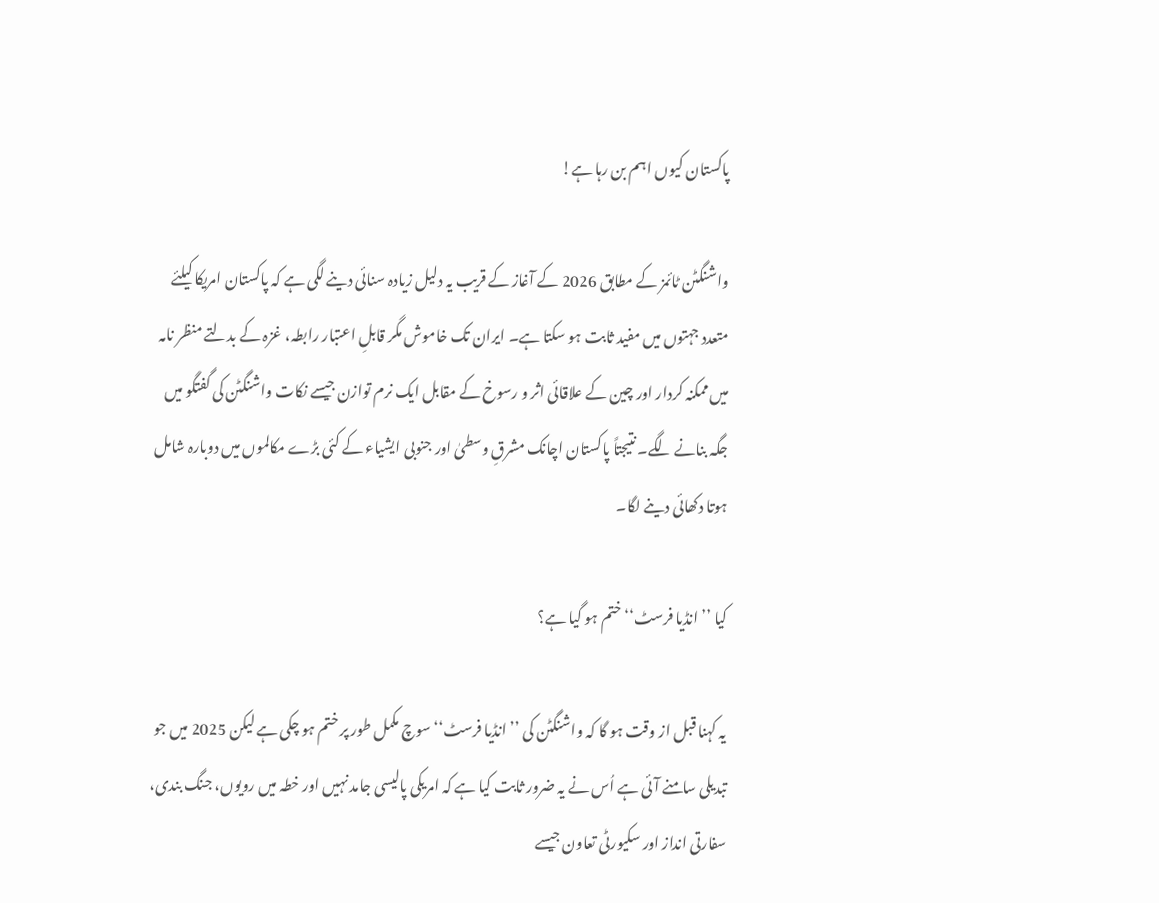پاکستان کیوں اہم بن رہا ہے!

واشنگٹن ٹائمز کے مطابق 2026 کے آغاز کے قریب یہ دلیل زیادہ سنائی دینے لگی ہے کہ پاکستان امریکا کیلئے متعدد جہتوں میں مفید ثابت ہو سکتا ہے۔ ایران تک خاموش مگر قابلِ اعتبار رابطہ، غزہ کے بدلتے منظر نامہ میں ممکنہ کردار اور چین کے علاقائی اثر و رسوخ کے مقابل ایک نرم توازن جیسے نکات واشنگٹن کی گفتگو میں جگہ بنانے لگے۔ نتیجتاً پاکستان اچانک مشرقِ وسطیٰ اور جنوبی ایشیاء کے کئی بڑے مکالموں میں دوبارہ شامل ہوتا دکھائی دینے لگا۔

کیا ’’انڈیا فرسٹ‘‘ ختم ہو گیا ہے؟

یہ کہنا قبل از وقت ہو گا کہ واشنگٹن کی ’’انڈیا فرسٹ‘‘ سوچ مکمل طور پر ختم ہو چکی ہے لیکن 2025 میں جو تبدیلی سامنے آئی ہے اُس نے یہ ضرور ثابت کیا ہے کہ امریکی پالیسی جامد نہیں اور خطہ میں رویوں، جنگ بندی، سفارتی انداز اور سکیورٹی تعاون جیسے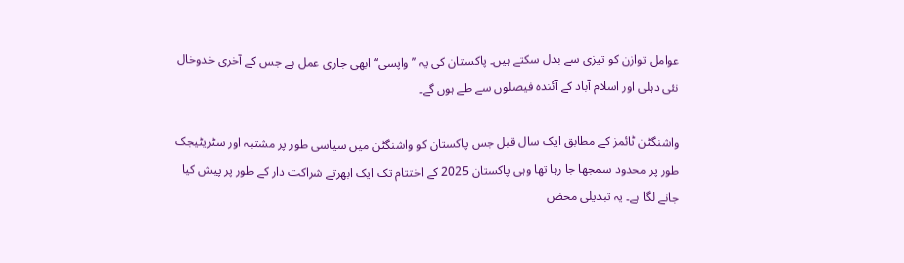عوامل توازن کو تیزی سے بدل سکتے ہیں۔ پاکستان کی یہ ’’واپسی‘‘ ابھی جاری عمل ہے جس کے آخری خدوخال نئی دہلی اور اسلام آباد کے آئندہ فیصلوں سے طے ہوں گے۔

واشنگٹن ٹائمز کے مطابق ایک سال قبل جس پاکستان کو واشنگٹن میں سیاسی طور پر مشتبہ اور سٹریٹیجک طور پر محدود سمجھا جا رہا تھا وہی پاکستان 2025 کے اختتام تک ایک ابھرتے شراکت دار کے طور پر پیش کیا جانے لگا ہے۔ یہ تبدیلی محض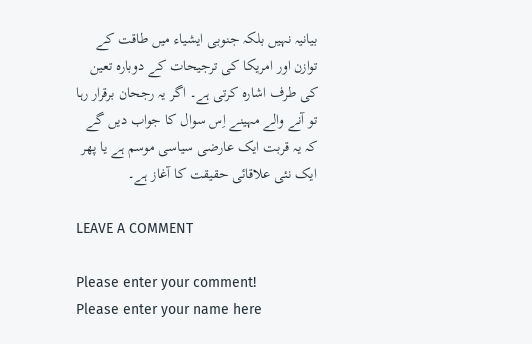بیانیہ نہیں بلکہ جنوبی ایشیاء میں طاقت کے توازن اور امریکا کی ترجیحات کے دوبارہ تعین کی طرف اشارہ کرتی ہے۔ اگر یہ رجحان برقرار رہا تو آنے والے مہینے اِس سوال کا جواب دیں گے کہ یہ قربت ایک عارضی سیاسی موسم ہے یا پھر ایک نئی علاقائی حقیقت کا آغاز ہے۔

LEAVE A COMMENT

Please enter your comment!
Please enter your name here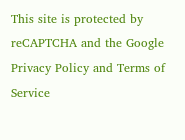This site is protected by reCAPTCHA and the Google Privacy Policy and Terms of Service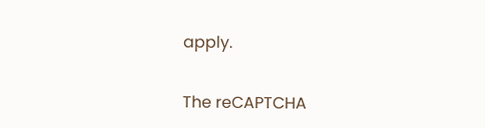apply.

The reCAPTCHA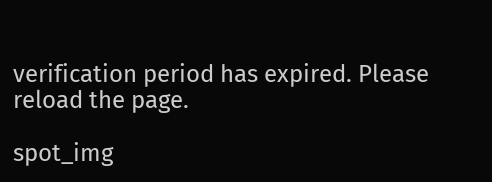verification period has expired. Please reload the page.

spot_img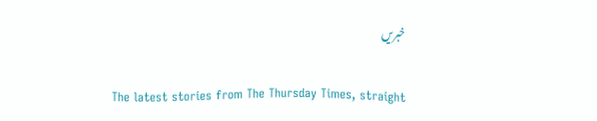خبریں

The latest stories from The Thursday Times, straight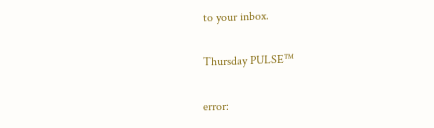to your inbox.

Thursday PULSE™

error: